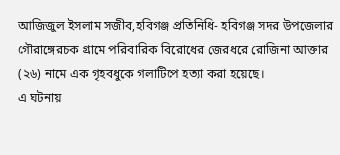আজিজুল ইসলাম সজীব,হবিগঞ্জ প্রতিনিধি- হবিগঞ্জ সদর উপজেলার গৌরাঙ্গেরচক গ্রামে পরিবারিক বিরোধের জেরধরে রোজিনা আক্তার (২৬) নামে এক গৃহবধুকে গলাটিপে হত্যা করা হয়েছে।
এ ঘটনায়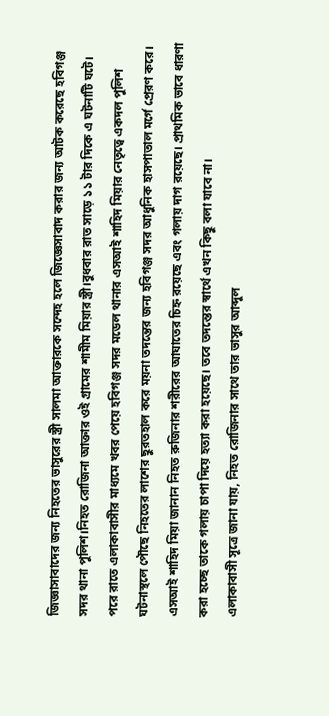জিজ্ঞাসাবাদের জন্য নিহতের ভাসুরের স্ত্রী সালমা আক্তারকে সন্দেহ হলে জিজ্ঞেসাবাদ করার জন্য আটক করেছে হবিগঞ্জ সদর থানা পুলিশ।নিহত রোজিনা আক্তার ওই গ্রামের শামীম মিয়ার স্ত্রী।বুধবার রাত সাড়ে ১১ টার দিকে এ ঘটনাটি ঘটে।
পরে রাতে এলাকাবাসীর মাধ্যমে খবর পেয়ে হবিগঞ্জ সদর মডেল থানার এসআই শাহিদ মিয়ার নেতৃত্বে একদল পুলিশ ঘটনাস্থলে পৌছে নিহতের লাশের ছুরতহাল করে ময়না তদন্তের জন্য হবিগঞ্জ সদর আধুনিক হাসপাতাল মর্গে প্রেরণ করে। এসআই শাহিদ মিয়া জানান নিহত রুজিনার শরীরের আঘাতের চিহ্ন রয়েছে এবং গলায় দাগ রয়েছে। প্রাথমিক ভাবে ধারণা করা হচ্ছে তাকে গলায় চাপা দিয়ে হত্যা করা হয়েছে। তবে তদন্তের স্বার্থে এখন কিছু বলা যাবে না।
এলাকাবাসী সূত্রে জানা যায়, নিহত রোজিনার সাথে তার ভাসুর আব্দুল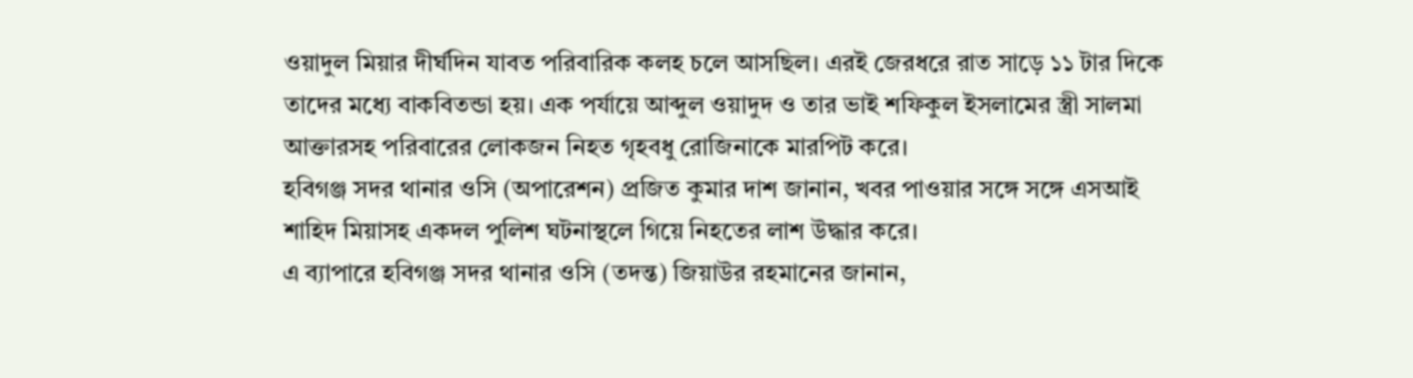ওয়াদুল মিয়ার দীর্ঘদিন যাবত পরিবারিক কলহ চলে আসছিল। এরই জেরধরে রাত সাড়ে ১১ টার দিকে তাদের মধ্যে বাকবিতন্ডা হয়। এক পর্যায়ে আব্দুল ওয়াদুদ ও তার ভাই শফিকুল ইসলামের স্ত্রী সালমা আক্তারসহ পরিবারের লোকজন নিহত গৃহবধু রোজিনাকে মারপিট করে।
হবিগঞ্জ সদর থানার ওসি (অপারেশন) প্রজিত কুমার দাশ জানান, খবর পাওয়ার সঙ্গে সঙ্গে এসআই শাহিদ মিয়াসহ একদল পুলিশ ঘটনাস্থলে গিয়ে নিহতের লাশ উদ্ধার করে।
এ ব্যাপারে হবিগঞ্জ সদর থানার ওসি (তদন্ত) জিয়াউর রহমানের জানান,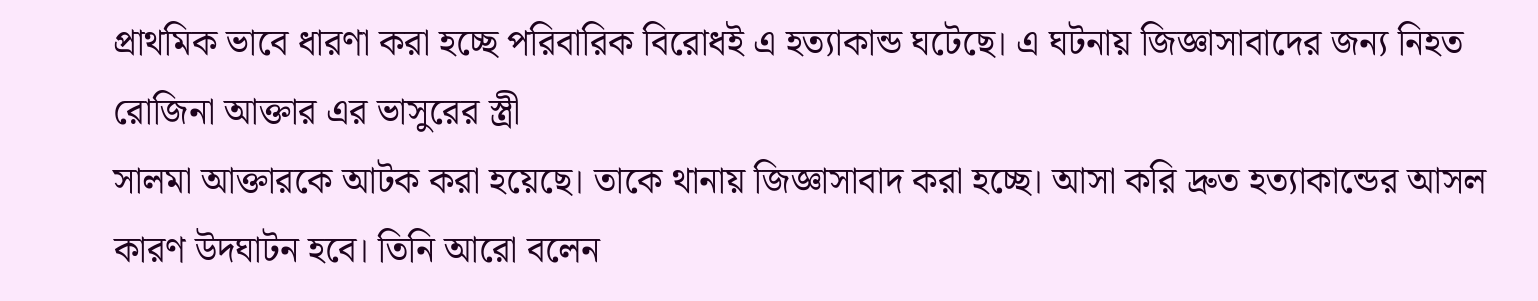প্রাথমিক ভাবে ধারণা করা হচ্ছে পরিবারিক বিরোধই এ হত্যাকান্ড ঘটেছে। এ ঘটনায় জিজ্ঞাসাবাদের জন্য নিহত রোজিনা আক্তার এর ভাসুরের স্ত্রী
সালমা আক্তারকে আটক করা হয়েছে। তাকে থানায় জিজ্ঞাসাবাদ করা হচ্ছে। আসা করি দ্রুত হত্যাকান্ডের আসল কারণ উদঘাটন হবে। তিনি আরো বলেন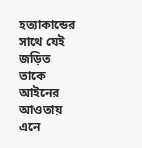হত্যাকান্ডের সাথে যেই জড়িত তাকে আইনের আওতায় এনে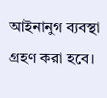আইনানুগ ব্যবস্থা গ্রহণ করা হবে।